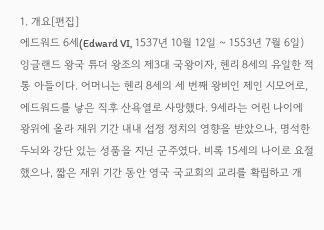1. 개요[편집]
에드워드 6세(Edward VI, 1537년 10월 12일 ~ 1553년 7월 6일)
잉글랜드 왕국 튜더 왕조의 제3대 국왕이자, 헨리 8세의 유일한 적통 아들이다. 어머니는 헨리 8세의 세 번째 왕비인 제인 시모어로, 에드워드를 낳은 직후 산욕열로 사망했다. 9세라는 어린 나이에 왕위에 올라 재위 기간 내내 섭정 정치의 영향을 받았으나, 명석한 두뇌와 강단 있는 성품을 지닌 군주였다. 비록 15세의 나이로 요절했으나, 짧은 재위 기간 동안 영국 국교회의 교리를 확립하고 개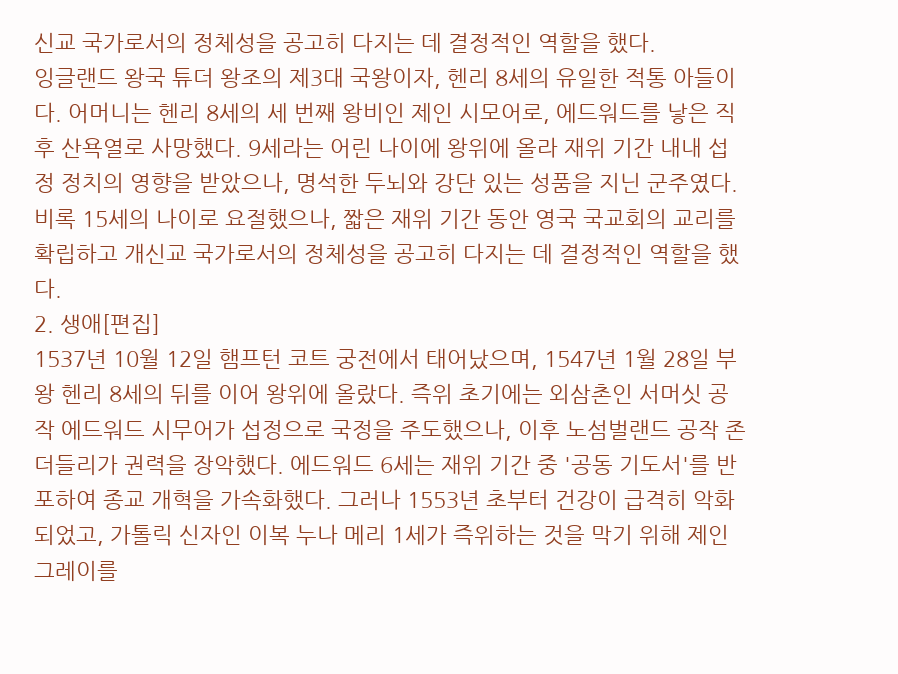신교 국가로서의 정체성을 공고히 다지는 데 결정적인 역할을 했다.
잉글랜드 왕국 튜더 왕조의 제3대 국왕이자, 헨리 8세의 유일한 적통 아들이다. 어머니는 헨리 8세의 세 번째 왕비인 제인 시모어로, 에드워드를 낳은 직후 산욕열로 사망했다. 9세라는 어린 나이에 왕위에 올라 재위 기간 내내 섭정 정치의 영향을 받았으나, 명석한 두뇌와 강단 있는 성품을 지닌 군주였다. 비록 15세의 나이로 요절했으나, 짧은 재위 기간 동안 영국 국교회의 교리를 확립하고 개신교 국가로서의 정체성을 공고히 다지는 데 결정적인 역할을 했다.
2. 생애[편집]
1537년 10월 12일 햄프턴 코트 궁전에서 태어났으며, 1547년 1월 28일 부왕 헨리 8세의 뒤를 이어 왕위에 올랐다. 즉위 초기에는 외삼촌인 서머싯 공작 에드워드 시무어가 섭정으로 국정을 주도했으나, 이후 노섬벌랜드 공작 존 더들리가 권력을 장악했다. 에드워드 6세는 재위 기간 중 '공동 기도서'를 반포하여 종교 개혁을 가속화했다. 그러나 1553년 초부터 건강이 급격히 악화되었고, 가톨릭 신자인 이복 누나 메리 1세가 즉위하는 것을 막기 위해 제인 그레이를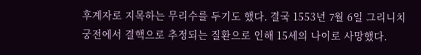후계자로 지목하는 무리수를 두기도 했다. 결국 1553년 7월 6일 그리니치 궁전에서 결핵으로 추정되는 질환으로 인해 15세의 나이로 사망했다.